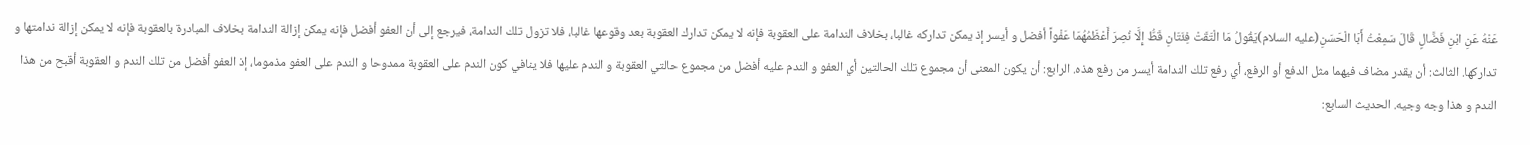عَنْهُ عَنِ ابْنِ فَضَّالٍ قَالَ سَمِعْتُ أَبَا الْحَسَنِ(عليه السلام)يَقُولُ مَا الْتَقَتْ فِئَتَانِ قَطُّ إِلَّا نُصِرَ أَعْظَمُهُمَا عَفْواً أفضل و أيسر إذ يمكن تداركه غالبا، بخلاف الندامة على العقوبة فإنه لا يمكن تدارك العقوبة بعد وقوعها غالبا، فلا تزول تلك الندامة، فيرجع إلى أن العفو أفضل فإنه يمكن إزالة الندامة بخلاف المبادرة بالعقوبة فإنه لا يمكن إزالة ندامتها و تداركها. الثالث: أن يقدر مضاف فيهما مثل الدفع أو الرفع، أي رفع تلك الندامة أيسر من رفع هذه. الرابع: أن يكون المعنى أن مجموع تلك الحالتين أي العفو و الندم عليه أفضل من مجموع حالتي العقوبة و الندم عليها فلا ينافي كون الندم على العقوبة ممدوحا و الندم على العفو مذموما، إذ العفو أفضل من تلك الندم و العقوبة أقبح من هذا الندم و هذا وجه وجيه. الحديث السابع: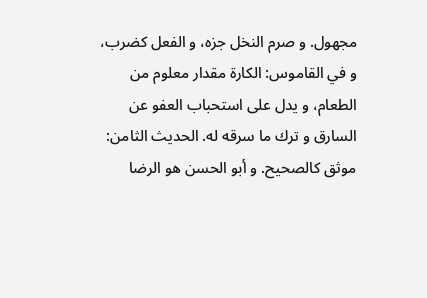مجهول. و صرم النخل جزه، و الفعل كضرب، و في القاموس: الكارة مقدار معلوم من الطعام، و يدل على استحباب العفو عن السارق و ترك ما سرقه له. الحديث الثامن: موثق كالصحيح. و أبو الحسن هو الرضا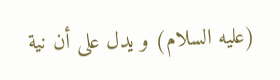(عليه السلام) و يدل على أن نية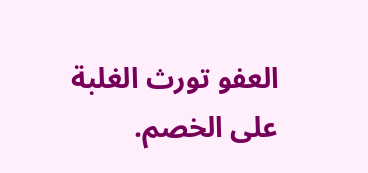العفو تورث الغلبة على الخصم.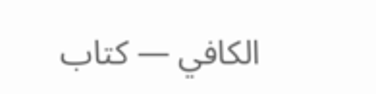الكافي — كتاب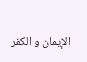الإيمان و الكفر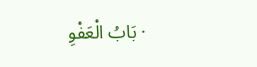· بَابُ الْعَفْوِ